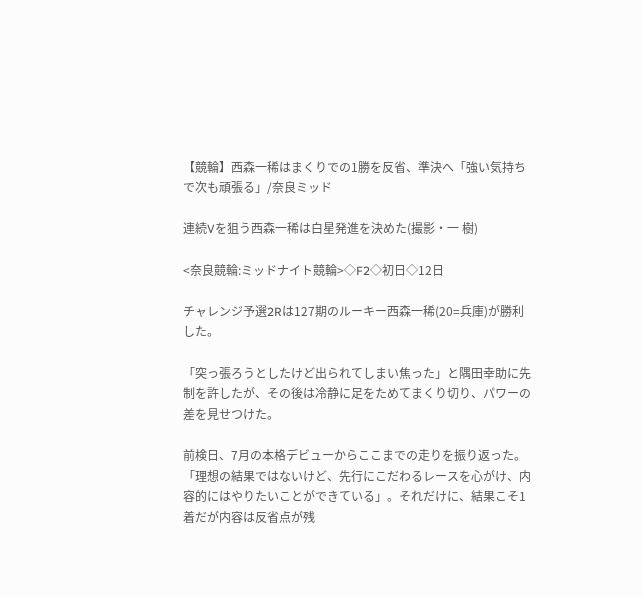【競輪】西森一稀はまくりでの1勝を反省、準決へ「強い気持ちで次も頑張る」/奈良ミッド

連続Vを狙う西森一稀は白星発進を決めた(撮影・一 樹)

<奈良競輪:ミッドナイト競輪>◇F2◇初日◇12日

チャレンジ予選2Rは127期のルーキー西森一稀(20=兵庫)が勝利した。

「突っ張ろうとしたけど出られてしまい焦った」と隅田幸助に先制を許したが、その後は冷静に足をためてまくり切り、パワーの差を見せつけた。

前検日、7月の本格デビューからここまでの走りを振り返った。「理想の結果ではないけど、先行にこだわるレースを心がけ、内容的にはやりたいことができている」。それだけに、結果こそ1着だが内容は反省点が残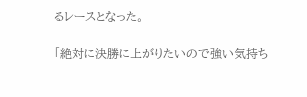るレースとなった。

「絶対に決勝に上がりたいので強い気持ち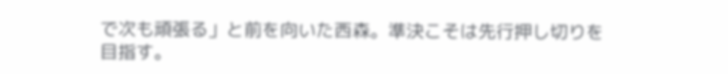で次も頑張る」と前を向いた西森。準決こそは先行押し切りを目指す。